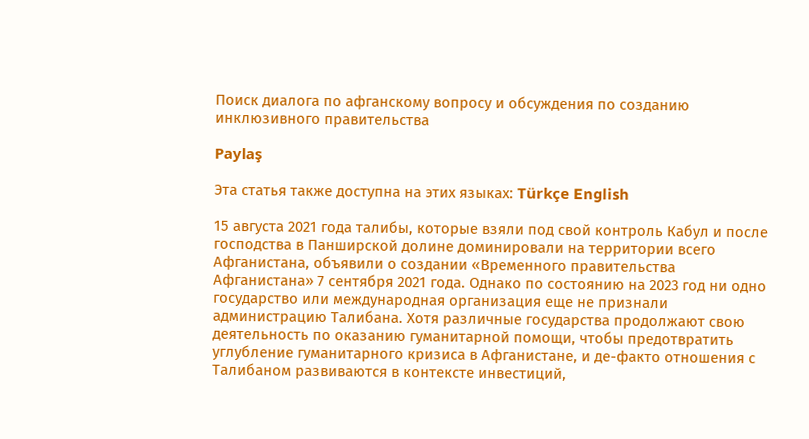Поиск диалога по афганскому вопросу и обсуждения по созданию инклюзивногo правительствa

Paylaş

Эта статья также доступна на этих языках: Türkçe English

15 августа 2021 года талибы, которые взяли под свой контроль Кабул и после господства в Панширской долине доминировали на территории всего Афганистана, объявили о создании «Временного правительства Афганистана» 7 сентября 2021 года. Однако по состоянию на 2023 год ни одно государство или международная организация еще не признали администрацию Талибана. Хотя различные государства продолжают свою деятельность по оказанию гуманитарной помощи, чтобы предотвратить углубление гуманитарного кризиса в Афганистане, и де-факто отношения с Талибаном развиваются в контексте инвестиций,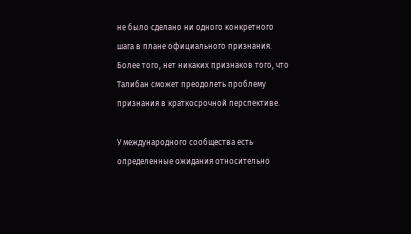не было сделано ни одного конкретного шага в плане официального признания. Более того, нет никаких признаков того, что Талибан сможет преодолеть проблему признания в краткосрочной перспективе.

У международного сообщества есть определенные ожидания относительно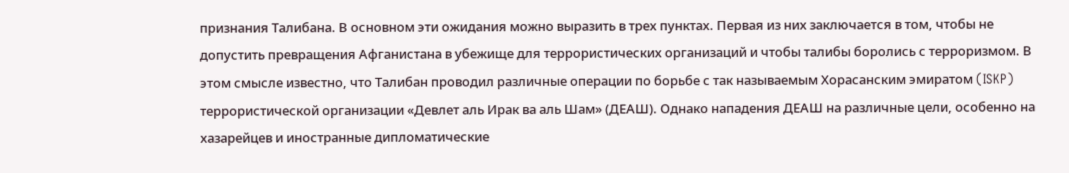признания Талибана. В основном эти ожидания можно выразить в трех пунктах. Первая из них заключается в том, чтобы не допустить превращения Афганистана в убежище для террористических организаций и чтобы талибы боролись с терроризмом. В этом смысле известно, что Талибан проводил различные операции по борьбе с так называемым Хорасанским эмиратом (ISKP) террористической организации «Девлет аль Ирак ва аль Шам» (ДЕАШ). Однако нападения ДЕАШ на различные цели, особенно на хазарейцев и иностранные дипломатические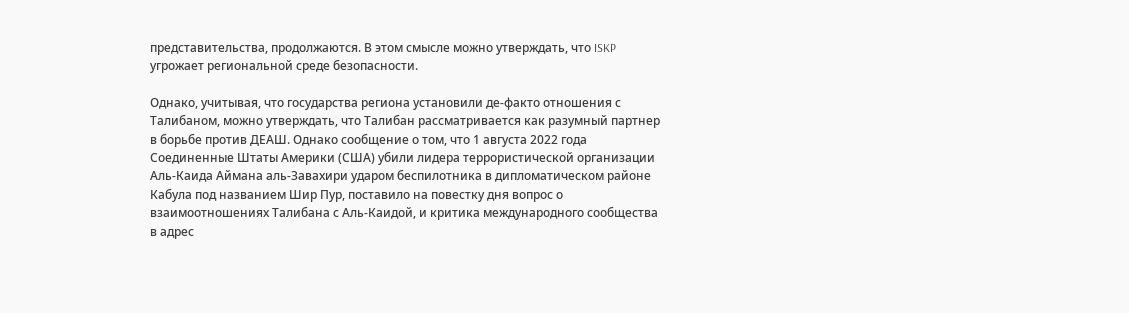представительства, продолжаются. В этом смысле можно утверждать, что ISKP угрожает региональной среде безопасности.

Однако, учитывая, что государства региона установили де-факто отношения с Талибаном, можно утверждать, что Талибан рассматривается как разумный партнер в борьбе против ДЕАШ. Однако сообщение о том, что 1 августа 2022 года Соединенные Штаты Америки (США) убили лидера террористической организации Аль-Каида Аймана аль-Завахири ударом беспилотника в дипломатическом районе Кабула под названием Шир Пур, поставило на повестку дня вопрос о взаимоотношениях Талибана с Аль-Каидой, и критика международного сообщества в адрес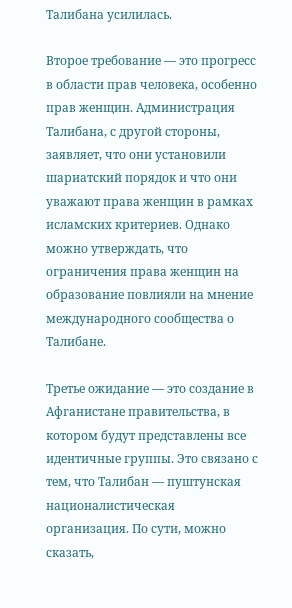Талибана усилилась.

Второе требование — это прогресс в области прав человека, особенно прав женщин. Администрация Талибана, с другой стороны, заявляет, что они установили шариатский порядок и что они уважают права женщин в рамках исламских критериев. Однако можно утверждать, что ограничения права женщин на образование повлияли на мнение международного сообщества о Талибане.

Третье ожидание — это создание в Афганистане правительства, в котором будут представлены все идентичные группы. Это связано с тем, что Талибан — пуштунская националистическая организация. По сути, можно сказать,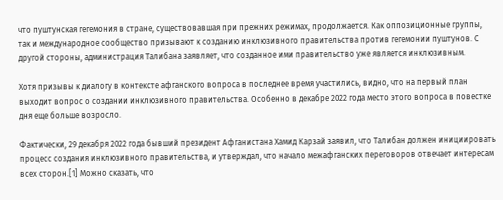что пуштунская гегемония в стране, существовавшая при прежних режимах, продолжается. Как оппозиционные группы, так и международное сообщество призывают к созданию инклюзивного правительства против гегемонии пуштунов. С другой стороны, администрация Талибана заявляет, что созданное ими правительство уже является инклюзивным.

Хотя призывы к диалогу в контексте афганского вопроса в последнее время участились, видно, что на первый план выходит вопрос о создании инклюзивного правительства. Особенно в декабре 2022 года место этого вопроса в повестке дня еще больше возросло.

Фактически, 29 декабря 2022 года бывший президент Афганистана Хамид Карзай заявил, что Талибан должен инициировать процесс создания инклюзивного правительства, и утверждал, что начало межафганских переговоров отвечает интересам всех сторон.[1] Можно сказать, что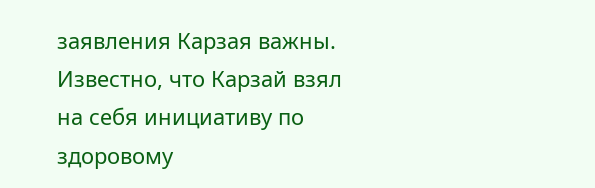заявления Карзая важны. Известно, что Карзай взял на себя инициативу по здоровому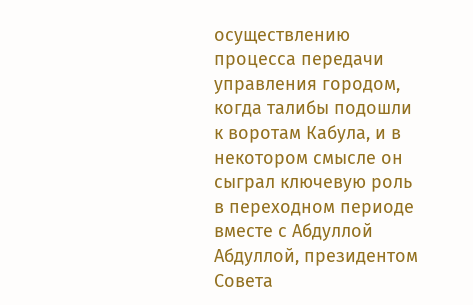осуществлению процесса передачи управления городом, когда талибы подошли к воротам Кабула, и в некотором смысле он сыграл ключевую роль в переходном периоде вместе с Абдуллой Абдуллой, президентом Совета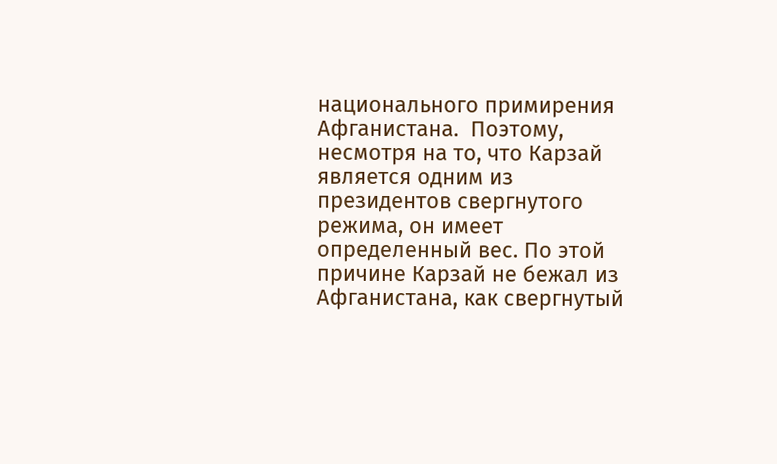национального примирения Афганистана.  Поэтому, несмотря на то, что Карзай является одним из президентов свергнутого режима, он имеет определенный вес. По этой причине Карзай не бежал из Афганистана, как свергнутый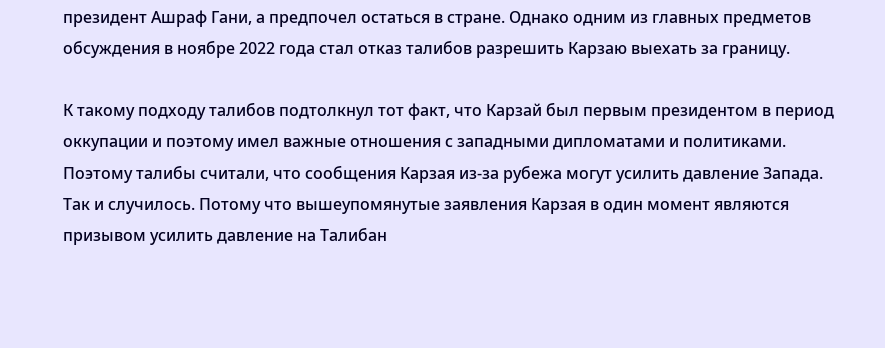президент Ашраф Гани, а предпочел остаться в стране. Однако одним из главных предметов обсуждения в ноябре 2022 года стал отказ талибов разрешить Карзаю выехать за границу.

К такому подходу талибов подтолкнул тот факт, что Карзай был первым президентом в период оккупации и поэтому имел важные отношения с западными дипломатами и политиками. Поэтому талибы считали, что сообщения Карзая из-за рубежа могут усилить давление Запада. Так и случилось. Потому что вышеупомянутые заявления Карзая в один момент являются призывом усилить давление на Талибан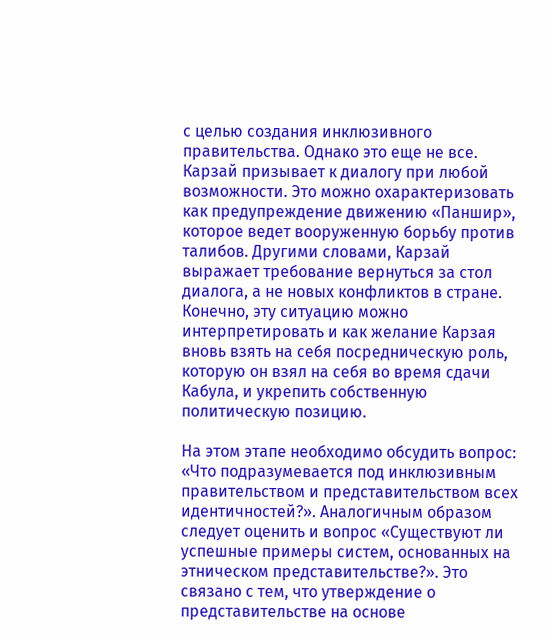с целью создания инклюзивного правительства. Однако это еще не все. Карзай призывает к диалогу при любой возможности. Это можно охарактеризовать как предупреждение движению «Паншир», которое ведет вооруженную борьбу против талибов. Другими словами, Карзай выражает требование вернуться за стол диалога, а не новых конфликтов в стране. Конечно, эту ситуацию можно интерпретировать и как желание Карзая вновь взять на себя посредническую роль, которую он взял на себя во время сдачи Кабула, и укрепить собственную политическую позицию.

На этом этапе необходимо обсудить вопрос: «Что подразумевается под инклюзивным правительством и представительством всех идентичностей?». Аналогичным образом следует оценить и вопрос «Существуют ли успешные примеры систем, основанных на этническом представительстве?». Это связано с тем, что утверждение о представительстве на основе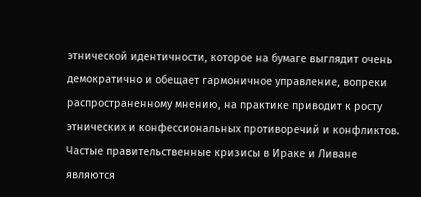этнической идентичности, которое на бумаге выглядит очень демократично и обещает гармоничное управление, вопреки распространенному мнению, на практике приводит к росту этнических и конфессиональных противоречий и конфликтов. Частые правительственные кризисы в Ираке и Ливане являются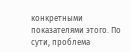конкретными показателями этого. По сути, проблема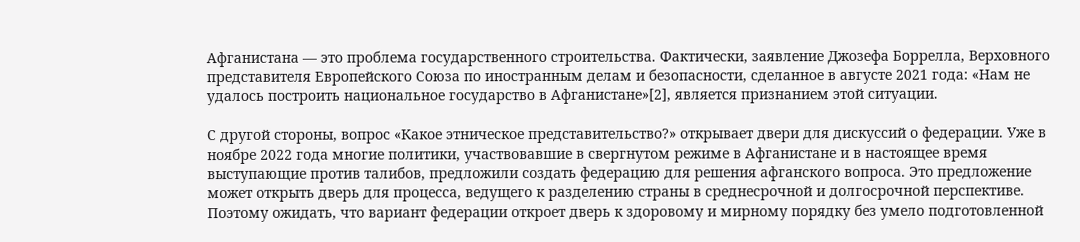Афганистана — это проблема государственного строительства. Фактически, заявление Джозефа Боррелла, Верховного представителя Европейского Союза по иностранным делам и безопасности, сделанное в августе 2021 года: «Нам не удалось построить национальное государство в Афганистане»[2], является признанием этой ситуации.

С другой стороны, вопрос «Какое этническое представительство?» открывает двери для дискуссий о федерации. Уже в ноябре 2022 года многие политики, участвовавшие в свергнутом режиме в Афганистане и в настоящее время выступающие против талибов, предложили создать федерацию для решения афганского вопроса. Это предложение может открыть дверь для процесса, ведущего к разделению страны в среднесрочной и долгосрочной перспективе. Поэтому ожидать, что вариант федерации откроет дверь к здоровому и мирному порядку без умело подготовленной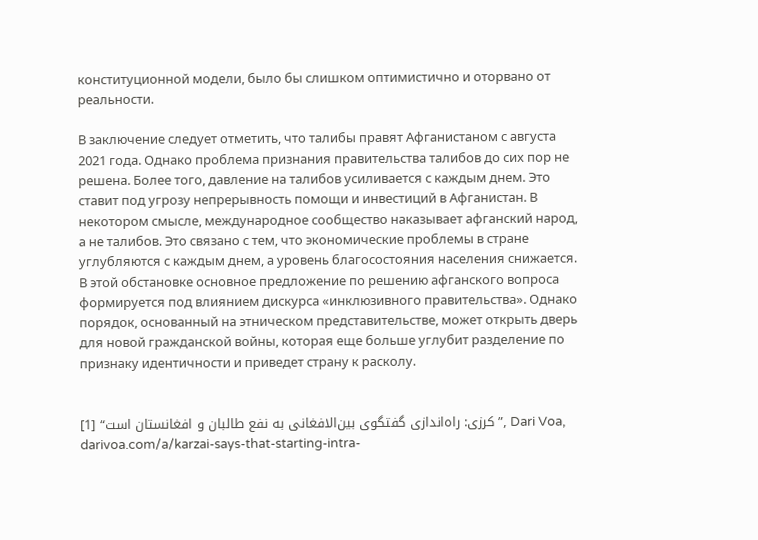конституционной модели, было бы слишком оптимистично и оторвано от реальности.

В заключение следует отметить, что талибы правят Афганистаном с августа 2021 года. Однако проблема признания правительства талибов до сих пор не решена. Более того, давление на талибов усиливается с каждым днем. Это ставит под угрозу непрерывность помощи и инвестиций в Афганистан. В некотором смысле, международное сообщество наказывает афганский народ, а не талибов. Это связано с тем, что экономические проблемы в стране углубляются с каждым днем, а уровень благосостояния населения снижается. В этой обстановке основное предложение по решению афганского вопроса формируется под влиянием дискурса «инклюзивного правительства». Однако порядок, основанный на этническом представительстве, может открыть дверь для новой гражданской войны, которая еще больше углубит разделение по признаку идентичности и приведет страну к расколу.


[1] “کرزی: راه‌اندازی گفتگوی بین‌الافغانی به نفع طالبان و افغانستان است”, Dari Voa, darivoa.com/a/karzai-says-that-starting-intra-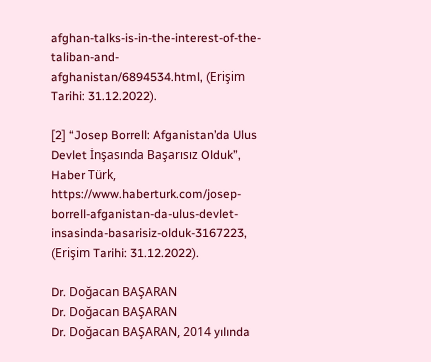afghan-talks-is-in-the-interest-of-the-taliban-and-afghanistan/6894534.html, (Erişim Tarihi: 31.12.2022).

[2] “Josep Borrell: Afganistan’da Ulus Devlet İnşasında Başarısız Olduk”, Haber Türk, https://www.haberturk.com/josep-borrell-afganistan-da-ulus-devlet-insasinda-basarisiz-olduk-3167223, (Erişim Tarihi: 31.12.2022).

Dr. Doğacan BAŞARAN
Dr. Doğacan BAŞARAN
Dr. Doğacan BAŞARAN, 2014 yılında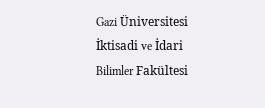Gazi Üniversitesi İktisadi ve İdari Bilimler Fakültesi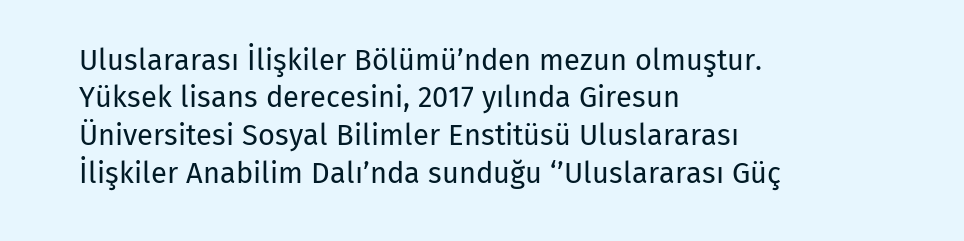Uluslararası İlişkiler Bölümü’nden mezun olmuştur. Yüksek lisans derecesini, 2017 yılında Giresun Üniversitesi Sosyal Bilimler Enstitüsü Uluslararası İlişkiler Anabilim Dalı’nda sunduğu ‘’Uluslararası Güç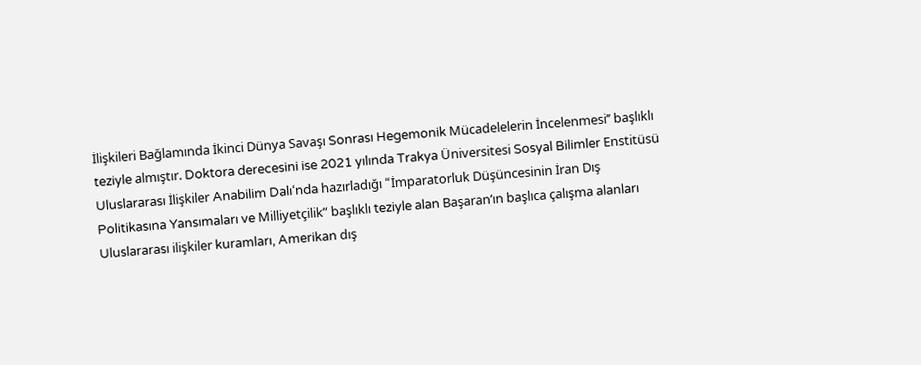İlişkileri Bağlamında İkinci Dünya Savaşı Sonrası Hegemonik Mücadelelerin İncelenmesi’’ başlıklı teziyle almıştır. Doktora derecesini ise 2021 yılında Trakya Üniversitesi Sosyal Bilimler Enstitüsü Uluslararası İlişkiler Anabilim Dalı‘nda hazırladığı “İmparatorluk Düşüncesinin İran Dış Politikasına Yansımaları ve Milliyetçilik” başlıklı teziyle alan Başaran’ın başlıca çalışma alanları Uluslararası ilişkiler kuramları, Amerikan dış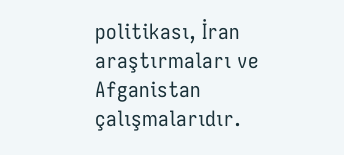politikası, İran araştırmaları ve Afganistan çalışmalarıdır.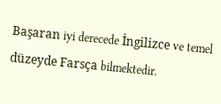Başaran iyi derecede İngilizce ve temel düzeyde Farsça bilmektedir.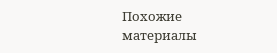Похожие материалы